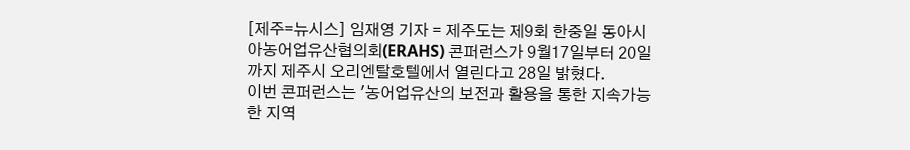[제주=뉴시스] 임재영 기자 = 제주도는 제9회 한중일 동아시아농어업유산협의회(ERAHS) 콘퍼런스가 9월17일부터 20일까지 제주시 오리엔탈호텔에서 열린다고 28일 밝혔다.
이번 콘퍼런스는 '농어업유산의 보전과 활용을 통한 지속가능한 지역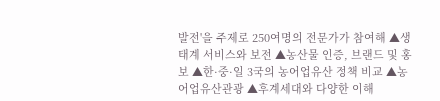발전'을 주제로 250여명의 전문가가 참여해 ▲생태계 서비스와 보전 ▲농산물 인증, 브랜드 및 홍보 ▲한·중·일 3국의 농어업유산 정책 비교 ▲농어업유산관광 ▲후계세대와 다양한 이해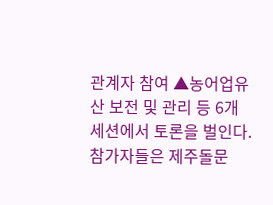관계자 참여 ▲농어업유산 보전 및 관리 등 6개 세션에서 토론을 벌인다.
참가자들은 제주돌문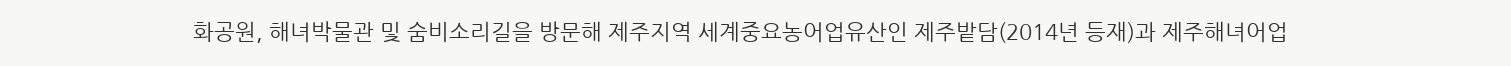화공원, 해녀박물관 및 숨비소리길을 방문해 제주지역 세계중요농어업유산인 제주밭담(2014년 등재)과 제주해녀어업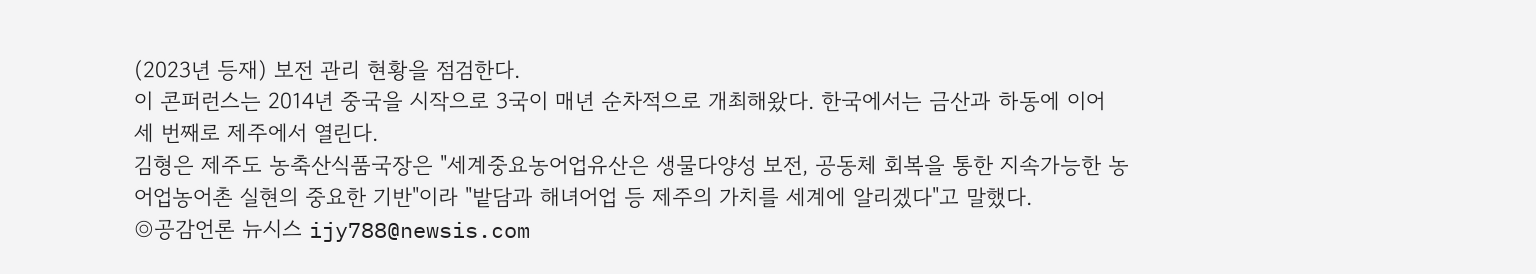(2023년 등재) 보전 관리 현황을 점검한다.
이 콘퍼런스는 2014년 중국을 시작으로 3국이 매년 순차적으로 개최해왔다. 한국에서는 금산과 하동에 이어 세 번째로 제주에서 열린다.
김형은 제주도 농축산식품국장은 "세계중요농어업유산은 생물다양성 보전, 공동체 회복을 통한 지속가능한 농어업농어촌 실현의 중요한 기반"이라 "밭담과 해녀어업 등 제주의 가치를 세계에 알리겠다"고 말했다.
◎공감언론 뉴시스 ijy788@newsis.com